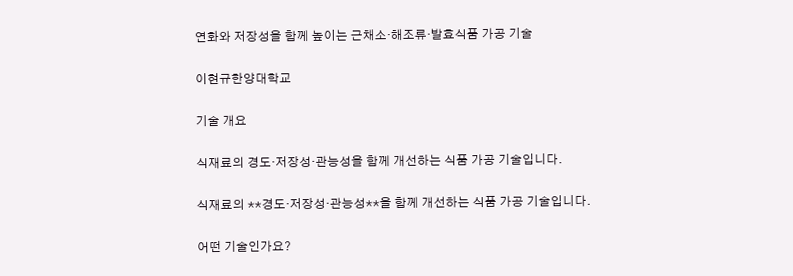연화와 저장성을 함께 높이는 근채소·해조류·발효식품 가공 기술

이현규한양대학교

기술 개요

식재료의 경도·저장성·관능성을 함께 개선하는 식품 가공 기술입니다.

식재료의 **경도·저장성·관능성**을 함께 개선하는 식품 가공 기술입니다.

어떤 기술인가요?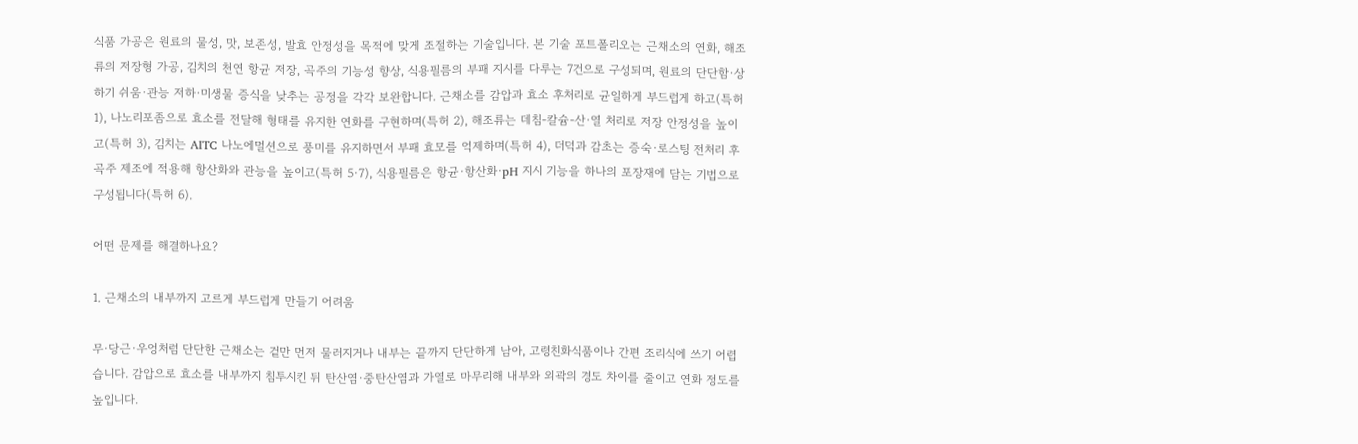식품 가공은 원료의 물성, 맛, 보존성, 발효 안정성을 목적에 맞게 조절하는 기술입니다. 본 기술 포트폴리오는 근채소의 연화, 해조류의 저장형 가공, 김치의 천연 항균 저장, 곡주의 기능성 향상, 식용필름의 부패 지시를 다루는 7건으로 구성되며, 원료의 단단함·상하기 쉬움·관능 저하·미생물 증식을 낮추는 공정을 각각 보완합니다. 근채소를 감압과 효소 후처리로 균일하게 부드럽게 하고(특허 1), 나노리포좀으로 효소를 전달해 형태를 유지한 연화를 구현하며(특허 2), 해조류는 데침-칼슘-산·열 처리로 저장 안정성을 높이고(특허 3), 김치는 AITC 나노에멀션으로 풍미를 유지하면서 부패 효모를 억제하며(특허 4), 더덕과 감초는 증숙·로스팅 전처리 후 곡주 제조에 적용해 항산화와 관능을 높이고(특허 5·7), 식용필름은 항균·항산화·pH 지시 기능을 하나의 포장재에 담는 기법으로 구성됩니다(특허 6).

어떤 문제를 해결하나요?

1. 근채소의 내부까지 고르게 부드럽게 만들기 어려움

무·당근·우엉처럼 단단한 근채소는 겉만 먼저 물러지거나 내부는 끝까지 단단하게 남아, 고령친화식품이나 간편 조리식에 쓰기 어렵습니다. 감압으로 효소를 내부까지 침투시킨 뒤 탄산염·중탄산염과 가열로 마무리해 내부와 외곽의 경도 차이를 줄이고 연화 정도를 높입니다.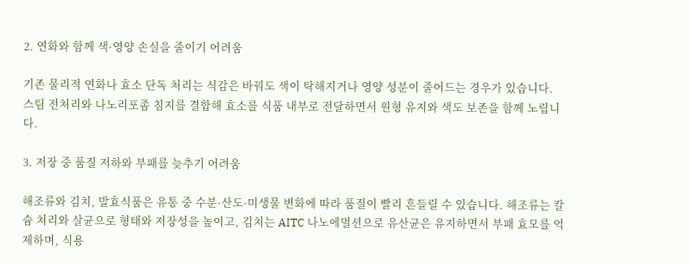2. 연화와 함께 색·영양 손실을 줄이기 어려움

기존 물리적 연화나 효소 단독 처리는 식감은 바꿔도 색이 탁해지거나 영양 성분이 줄어드는 경우가 있습니다. 스팀 전처리와 나노리포좀 침지를 결합해 효소를 식품 내부로 전달하면서 원형 유지와 색도 보존을 함께 노립니다.

3. 저장 중 품질 저하와 부패를 늦추기 어려움

해조류와 김치, 발효식품은 유통 중 수분·산도·미생물 변화에 따라 품질이 빨리 흔들릴 수 있습니다. 해조류는 칼슘 처리와 살균으로 형태와 저장성을 높이고, 김치는 AITC 나노에멀션으로 유산균은 유지하면서 부패 효모를 억제하며, 식용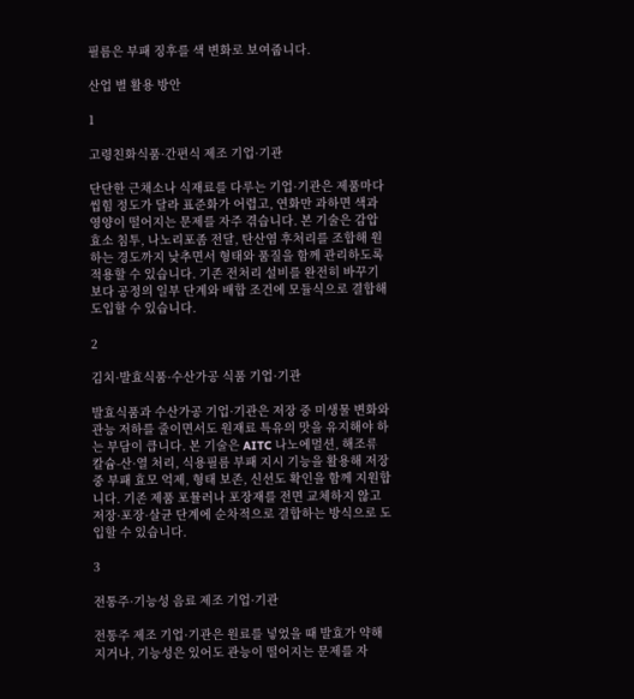필름은 부패 징후를 색 변화로 보여줍니다.

산업 별 활용 방안

1

고령친화식품·간편식 제조 기업·기관

단단한 근채소나 식재료를 다루는 기업·기관은 제품마다 씹힘 정도가 달라 표준화가 어렵고, 연화만 과하면 색과 영양이 떨어지는 문제를 자주 겪습니다. 본 기술은 감압 효소 침투, 나노리포좀 전달, 탄산염 후처리를 조합해 원하는 경도까지 낮추면서 형태와 품질을 함께 관리하도록 적용할 수 있습니다. 기존 전처리 설비를 완전히 바꾸기보다 공정의 일부 단계와 배합 조건에 모듈식으로 결합해 도입할 수 있습니다.

2

김치·발효식품·수산가공 식품 기업·기관

발효식품과 수산가공 기업·기관은 저장 중 미생물 변화와 관능 저하를 줄이면서도 원재료 특유의 맛을 유지해야 하는 부담이 큽니다. 본 기술은 AITC 나노에멀션, 해조류 칼슘-산·열 처리, 식용필름 부패 지시 기능을 활용해 저장 중 부패 효모 억제, 형태 보존, 신선도 확인을 함께 지원합니다. 기존 제품 포뮬러나 포장재를 전면 교체하지 않고 저장·포장·살균 단계에 순차적으로 결합하는 방식으로 도입할 수 있습니다.

3

전통주·기능성 음료 제조 기업·기관

전통주 제조 기업·기관은 원료를 넣었을 때 발효가 약해지거나, 기능성은 있어도 관능이 떨어지는 문제를 자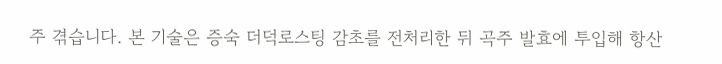주 겪습니다. 본 기술은 증숙 더덕로스팅 감초를 전처리한 뒤 곡주 발효에 투입해 항산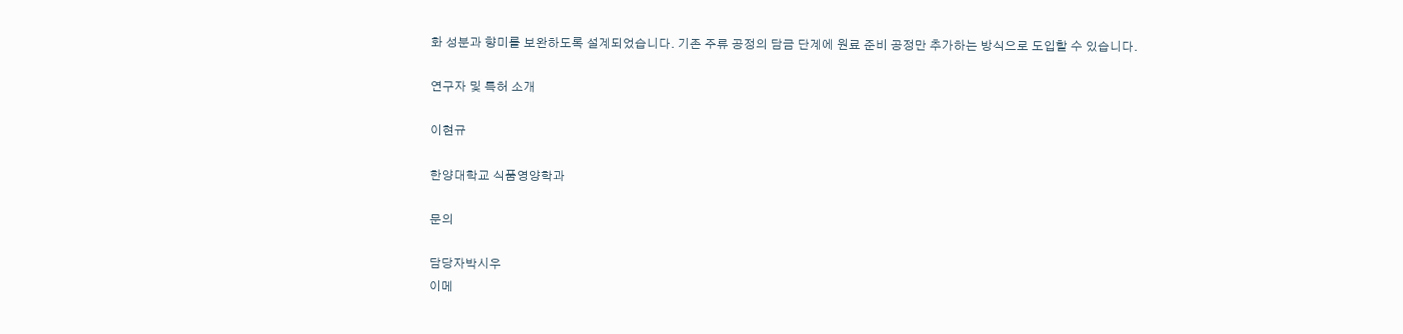화 성분과 향미를 보완하도록 설계되었습니다. 기존 주류 공정의 담금 단계에 원료 준비 공정만 추가하는 방식으로 도입할 수 있습니다.

연구자 및 특허 소개

이현규

한양대학교 식품영양학과

문의

담당자박시우
이메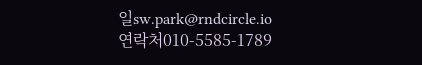일sw.park@rndcircle.io
연락처010-5585-1789